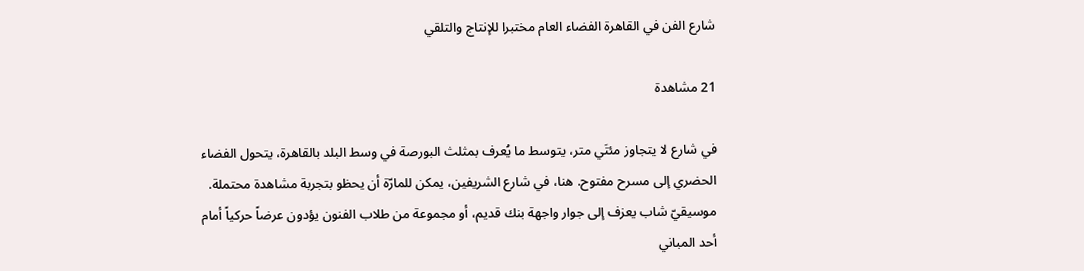شارع الفن في القاهرة الفضاء العام مختبرا للإنتاج والتلقي

21 مشاهدة

في شارع لا يتجاوز مئتَي متر، يتوسط ما يُعرف بمثلث البورصة في وسط البلد بالقاهرة، يتحول الفضاء الحضري إلى مسرح مفتوح. هنا، في شارع الشريفين، يمكن للمارّة أن يحظو بتجربة مشاهدة محتملة. موسيقيّ شاب يعزف إلى جوار واجهة بنك قديم، أو مجموعة من طلاب الفنون يؤدون عرضاً حركياً أمام أحد المباني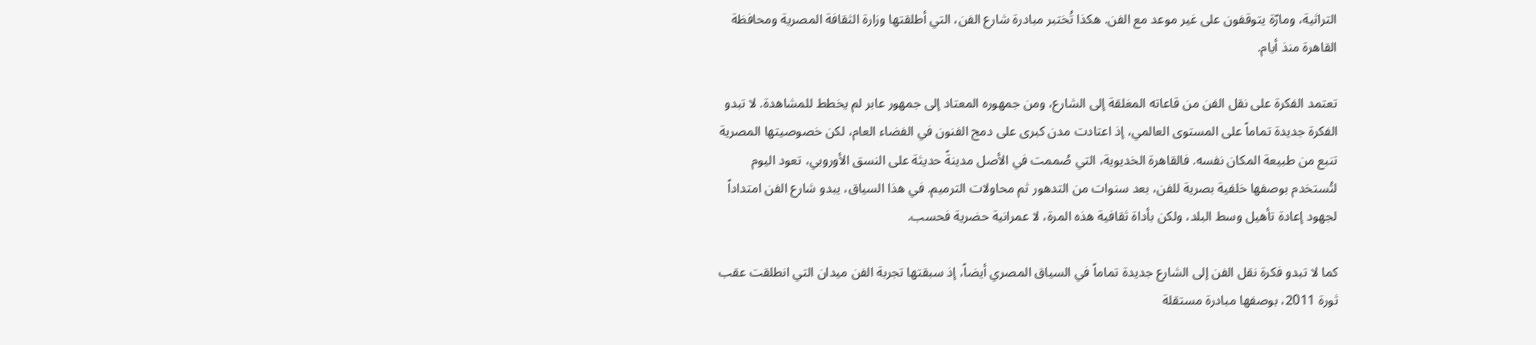التراثية، ومارّة يتوقفون على غير موعد مع الفن. هكذا تُختبر مبادرة شارع الفن، التي أطلقتها وزارة الثقافة المصرية ومحافظة القاهرة منذ أيام.

تعتمد الفكرة على نقل الفن من قاعاته المغلقة إلى الشارع، ومن جمهوره المعتاد إلى جمهور عابر لم يخطط للمشاهدة. لا تبدو الفكرة جديدة تماماً على المستوى العالمي، إذ اعتادت مدن كبرى على دمج الفنون في الفضاء العام، لكن خصوصيتها المصرية تنبع من طبيعة المكان نفسه. فالقاهرة الخديوية، التي صُممت في الأصل مدينةً حديثة على النسق الأوروبي، تعود اليوم لتُستخدم بوصفها خلفية بصرية للفن، بعد سنوات من التدهور ثم محاولات الترميم. في هذا السياق، يبدو شارع الفن امتداداً لجهود إعادة تأهيل وسط البلد، ولكن بأداة ثقافية هذه المرة، لا عمرانية حضرية فحسب.

كما لا تبدو فكرة نقل الفن إلى الشارع جديدة تماماً في السياق المصري أيضاً، إذ سبقتها تجربة الفن ميدان التي انطلقت عقب ثورة 2011، بوصفها مبادرة مستقلة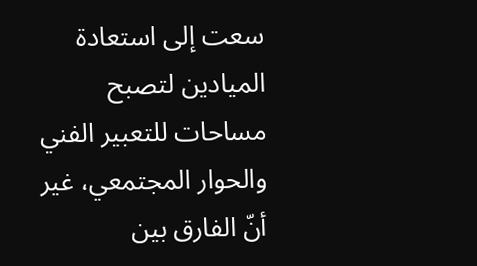سعت إلى استعادة الميادين لتصبح مساحات للتعبير الفني والحوار المجتمعي، غير أنّ الفارق بين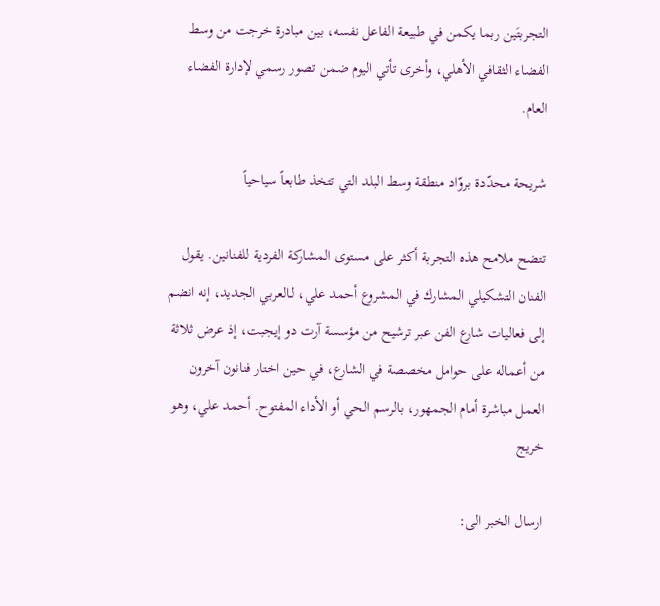التجربتَين ربما يكمن في طبيعة الفاعل نفسه، بين مبادرة خرجت من وسط الفضاء الثقافي الأهلي، وأخرى تأتي اليوم ضمن تصور رسمي لإدارة الفضاء العام.

شريحة محدّدة بروّاد منطقة وسط البلد التي تتخذ طابعاً سياحياً

تتضح ملامح هذه التجربة أكثر على مستوى المشاركة الفردية للفنانين. يقول الفنان التشكيلي المشارك في المشروع أحمد علي، لـالعربي الجديد، إنه انضم إلى فعاليات شارع الفن عبر ترشيح من مؤسسة آرت دو إيجبت، إذ عرض ثلاثة من أعماله على حوامل مخصصة في الشارع، في حين اختار فنانون آخرون العمل مباشرة أمام الجمهور، بالرسم الحي أو الأداء المفتوح. أحمد علي، وهو خريج

ارسال الخبر الى: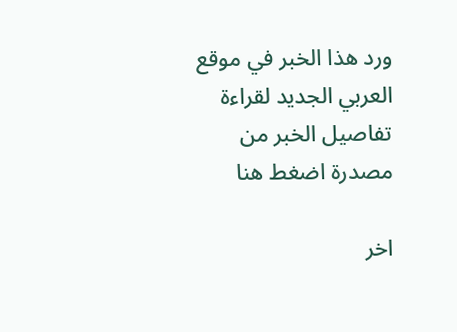ورد هذا الخبر في موقع العربي الجديد لقراءة تفاصيل الخبر من مصدرة اضغط هنا

اخر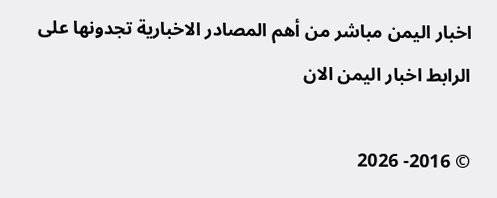اخبار اليمن مباشر من أهم المصادر الاخبارية تجدونها على الرابط اخبار اليمن الان

© 2016- 2026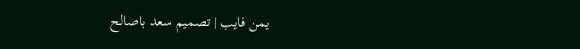يمن فايب | تصميم سعد باصالح